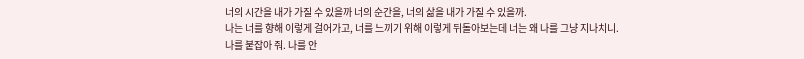너의 시간을 내가 가질 수 있을까 너의 순간을, 너의 삶을 내가 가질 수 있을까.
나는 너를 향해 이렇게 걸어가고, 너를 느끼기 위해 이렇게 뒤돌아보는데 너는 왜 나를 그냥 지나치니.
나를 붙잡아 줘. 나를 안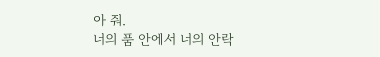아 줘.
너의 품 안에서 너의 안락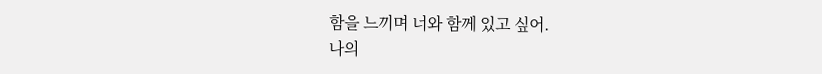함을 느끼며 너와 함께 있고 싶어.
나의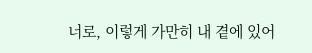너로, 이렇게 가만히 내 곁에 있어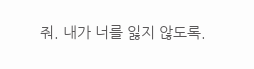줘. 내가 너를 잃지 않도록.